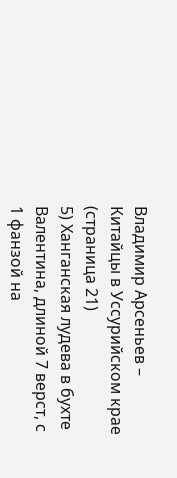Владимир Арсеньев – Китайцы в Уссурийском крае (страница 21)
5) Ханганская лудева в бухте Валентина, длиной 7 верст, с 1 фанзой на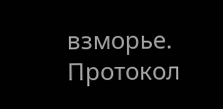взморье. Протокол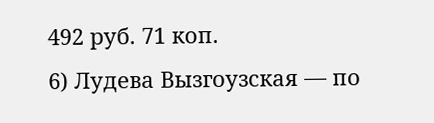492 руб. 71 коп.
6) Лудева Вызгоузская — по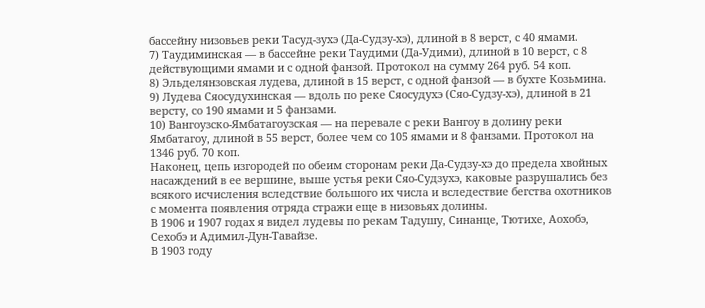бассейну низовьев реки Тасуд-зухэ (Да-Судзу-хэ), длиной в 8 верст, с 40 ямами.
7) Таудиминская — в бассейне реки Таудими (Да-Удими), длиной в 10 верст, с 8 действующими ямами и с одной фанзой. Протокол на сумму 264 руб. 54 коп.
8) Эльделянзовская лудева, длиной в 15 верст, с одной фанзой — в бухте Козьмина.
9) Лудева Сяосудухинская — вдоль по реке Сяосудухэ (Сяо-Судзу-хэ), длиной в 21 версту, со 190 ямами и 5 фанзами.
10) Вангоузско-Ямбатагоузская — на перевале с реки Вангоу в долину реки Ямбатагоу, длиной в 55 верст, более чем со 105 ямами и 8 фанзами. Протокол на 1346 руб. 70 коп.
Наконец, цепь изгородей по обеим сторонам реки Да-Судзу-хэ до предела хвойных насаждений в ее вершине, выше устья реки Сяо-Судзухэ, каковые разрушались без всякого исчисления вследствие большого их числа и вследествие бегства охотников с момента появления отряда стражи еще в низовьях долины.
В 1906 и 1907 годах я видел лудевы по рекам Тадушу, Синанце, Тютихе, Аохобэ, Сехобэ и Адимил-Дун-Тавайзе.
В 1903 году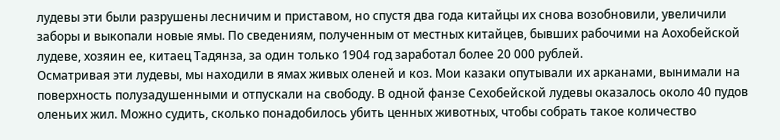лудевы эти были разрушены лесничим и приставом, но спустя два года китайцы их снова возобновили, увеличили заборы и выкопали новые ямы. По сведениям, полученным от местных китайцев, бывших рабочими на Аохобейской лудеве, хозяин ее, китаец Тадянза, за один только 1904 год заработал более 20 000 рублей.
Осматривая эти лудевы, мы находили в ямах живых оленей и коз. Мои казаки опутывали их арканами, вынимали на поверхность полузадушенными и отпускали на свободу. В одной фанзе Сехобейской лудевы оказалось около 40 пудов оленьих жил. Можно судить, сколько понадобилось убить ценных животных, чтобы собрать такое количество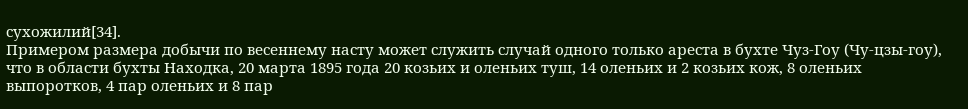сухожилий[34].
Примером размера добычи по весеннему насту может служить случай одного только ареста в бухте Чуз-Гоу (Чу-цзы-гоу), что в области бухты Находка, 20 марта 1895 года 20 козьих и оленьих туш, 14 оленьих и 2 козьих кож, 8 оленьих выпоротков, 4 пар оленьих и 8 пар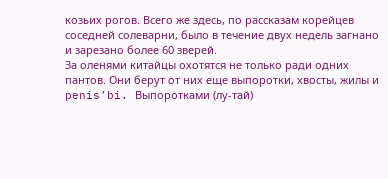козьих рогов. Всего же здесь, по рассказам корейцев соседней солеварни, было в течение двух недель загнано и зарезано более 60 зверей.
За оленями китайцы охотятся не только ради одних пантов. Они берут от них еще выпоротки, хвосты, жилы и penis’bi. Выпоротками (лу-тай)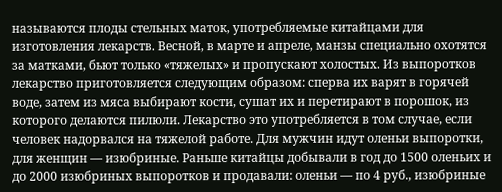называются плоды стельных маток, употребляемые китайцами для изготовления лекарств. Весной, в марте и апреле, манзы специально охотятся за матками, бьют только «тяжелых» и пропускают холостых. Из выпоротков лекарство приготовляется следующим образом: сперва их варят в горячей воде, затем из мяса выбирают кости, сушат их и перетирают в порошок, из которого делаются пилюли. Лекарство это употребляется в том случае, если человек надорвался на тяжелой работе. Для мужчин идут оленьи выпоротки, для женщин — изюбриные. Раньше китайцы добывали в год до 1500 оленьих и до 2000 изюбриных выпоротков и продавали: оленьи — по 4 руб., изюбриные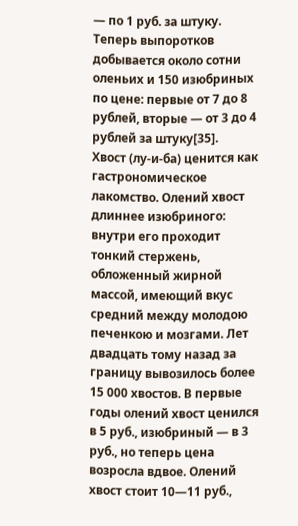— по 1 руб. за штуку. Теперь выпоротков добывается около сотни оленьих и 150 изюбриных по цене: первые от 7 до 8 рублей, вторые — от 3 до 4 рублей за штуку[35].
Хвост (лу-и-ба) ценится как гастрономическое лакомство. Олений хвост длиннее изюбриного: внутри его проходит тонкий стержень, обложенный жирной массой, имеющий вкус средний между молодою печенкою и мозгами. Лет двадцать тому назад за границу вывозилось более 15 000 хвостов. В первые годы олений хвост ценился в 5 руб., изюбриный — в 3 руб., но теперь цена возросла вдвое. Олений хвост стоит 10—11 руб.,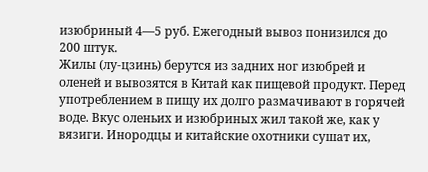изюбриный 4—5 руб. Ежегодный вывоз понизился до 200 штук.
Жилы (лу-цзинь) берутся из задних ног изюбрей и оленей и вывозятся в Китай как пищевой продукт. Перед употреблением в пищу их долго размачивают в горячей воде. Вкус оленьих и изюбриных жил такой же, как у вязиги. Инородцы и китайские охотники сушат их,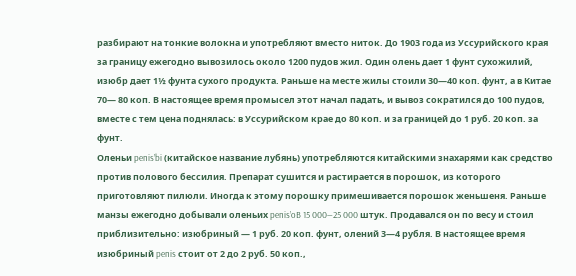разбирают на тонкие волокна и употребляют вместо ниток. До 1903 года из Уссурийского края за границу ежегодно вывозилось около 1200 пудов жил. Один олень дает 1 фунт сухожилий, изюбр дает 1½ фунта сухого продукта. Раньше на месте жилы стоили 30—40 коп. фунт, а в Китае 70— 80 коп. В настоящее время промысел этот начал падать, и вывоз сократился до 100 пудов, вместе с тем цена поднялась: в Уссурийском крае до 80 коп. и за границей до 1 руб. 20 коп. за фунт.
Оленьи penis’bi (китайское название лубянь) употребляются китайскими знахарями как средство против полового бессилия. Препарат сушится и растирается в порошок, из которого приготовляют пилюли. Иногда к этому порошку примешивается порошок женьшеня. Раньше манзы ежегодно добывали оленьих penis’oB 15 000—25 000 штук. Продавался он по весу и стоил приблизительно: изюбриный — 1 руб. 20 коп. фунт, олений 3—4 рубля. В настоящее время изюбриный penis стоит от 2 до 2 руб. 50 коп.,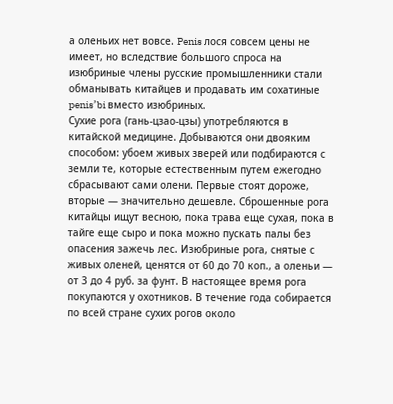а оленьих нет вовсе. Penis лося совсем цены не имеет, но вследствие большого спроса на изюбриные члены русские промышленники стали обманывать китайцев и продавать им сохатиные penis’bi вместо изюбриных.
Сухие рога (гань-цзао-цзы) употребляются в китайской медицине. Добываются они двояким способом: убоем живых зверей или подбираются с земли те, которые естественным путем ежегодно сбрасывают сами олени. Первые стоят дороже, вторые — значительно дешевле. Сброшенные рога китайцы ищут весною, пока трава еще сухая, пока в тайге еще сыро и пока можно пускать палы без опасения зажечь лес. Изюбриные рога, снятые с живых оленей, ценятся от 60 до 70 коп., а оленьи — от 3 до 4 руб. за фунт. В настоящее время рога покупаются у охотников. В течение года собирается по всей стране сухих рогов около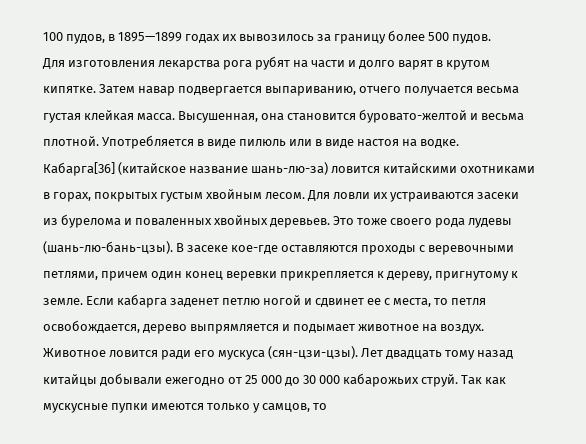100 пудов, в 1895—1899 годах их вывозилось за границу более 500 пудов.
Для изготовления лекарства рога рубят на части и долго варят в крутом кипятке. Затем навар подвергается выпариванию, отчего получается весьма густая клейкая масса. Высушенная, она становится буровато-желтой и весьма плотной. Употребляется в виде пилюль или в виде настоя на водке.
Кабарга[36] (китайское название шань-лю-за) ловится китайскими охотниками в горах, покрытых густым хвойным лесом. Для ловли их устраиваются засеки из бурелома и поваленных хвойных деревьев. Это тоже своего рода лудевы (шань-лю-бань-цзы). В засеке кое-где оставляются проходы с веревочными петлями, причем один конец веревки прикрепляется к дереву, пригнутому к земле. Если кабарга заденет петлю ногой и сдвинет ее с места, то петля освобождается, дерево выпрямляется и подымает животное на воздух. Животное ловится ради его мускуса (сян-цзи-цзы). Лет двадцать тому назад китайцы добывали ежегодно от 25 000 до 30 000 кабарожьих струй. Так как мускусные пупки имеются только у самцов, то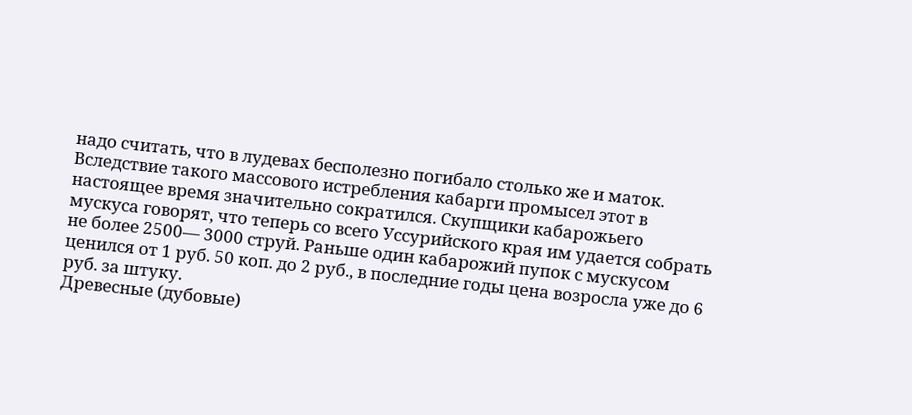надо считать, что в лудевах бесполезно погибало столько же и маток. Вследствие такого массового истребления кабарги промысел этот в настоящее время значительно сократился. Скупщики кабарожьего мускуса говорят, что теперь со всего Уссурийского края им удается собрать не более 2500— 3000 струй. Раньше один кабарожий пупок с мускусом ценился от 1 руб. 50 коп. до 2 руб., в последние годы цена возросла уже до 6 руб. за штуку.
Древесные (дубовые)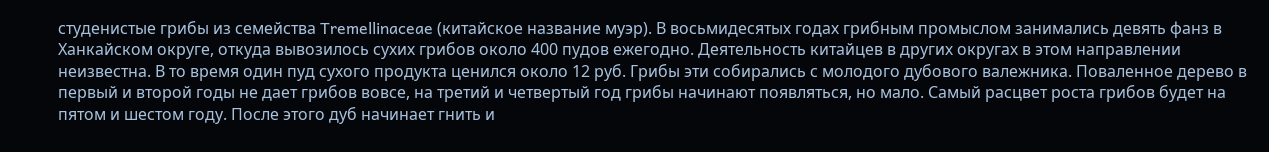студенистые грибы из семейства Tremellinaceae (китайское название муэр). В восьмидесятых годах грибным промыслом занимались девять фанз в Ханкайском округе, откуда вывозилось сухих грибов около 400 пудов ежегодно. Деятельность китайцев в других округах в этом направлении неизвестна. В то время один пуд сухого продукта ценился около 12 руб. Грибы эти собирались с молодого дубового валежника. Поваленное дерево в первый и второй годы не дает грибов вовсе, на третий и четвертый год грибы начинают появляться, но мало. Самый расцвет роста грибов будет на пятом и шестом году. После этого дуб начинает гнить и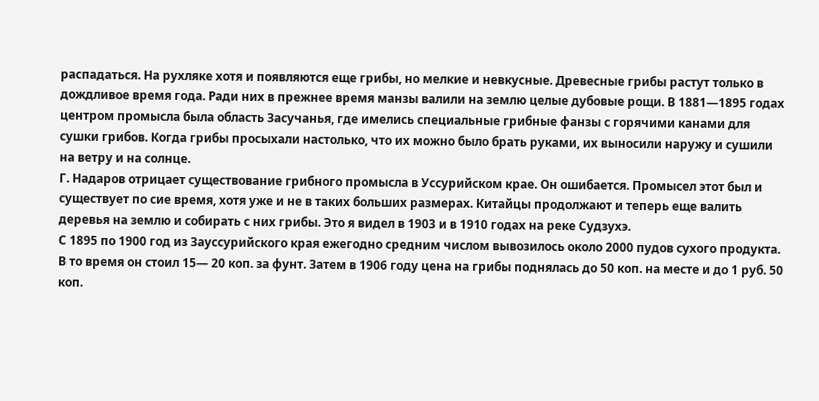распадаться. На рухляке хотя и появляются еще грибы, но мелкие и невкусные. Древесные грибы растут только в дождливое время года. Ради них в прежнее время манзы валили на землю целые дубовые рощи. В 1881—1895 годах центром промысла была область Засучанья, где имелись специальные грибные фанзы с горячими канами для сушки грибов. Когда грибы просыхали настолько, что их можно было брать руками, их выносили наружу и сушили на ветру и на солнце.
Г. Надаров отрицает существование грибного промысла в Уссурийском крае. Он ошибается. Промысел этот был и существует по сие время, хотя уже и не в таких больших размерах. Китайцы продолжают и теперь еще валить деревья на землю и собирать с них грибы. Это я видел в 1903 и в 1910 годах на реке Судзухэ.
С 1895 по 1900 год из Зауссурийского края ежегодно средним числом вывозилось около 2000 пудов сухого продукта. В то время он стоил 15— 20 коп. за фунт. Затем в 1906 году цена на грибы поднялась до 50 коп. на месте и до 1 руб. 50 коп.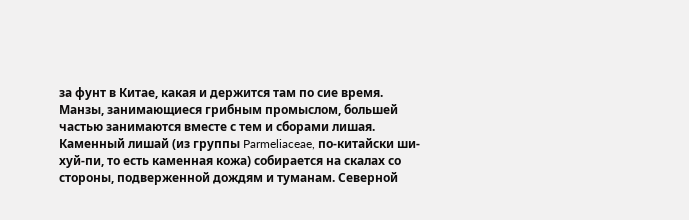за фунт в Китае, какая и держится там по сие время.
Манзы, занимающиеся грибным промыслом, большей частью занимаются вместе с тем и сборами лишая.
Каменный лишай (из группы Parmeliaceae, по-китайски ши-хуй-пи, то есть каменная кожа) собирается на скалах со стороны, подверженной дождям и туманам. Северной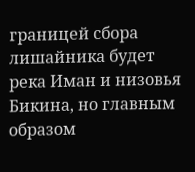границей сбора лишайника будет река Иман и низовья Бикина, но главным образом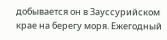добывается он в Зауссурийском крае на берегу моря. Ежегодный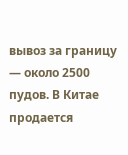вывоз за границу — около 2500 пудов. В Китае продается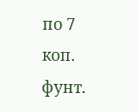по 7 коп. фунт.